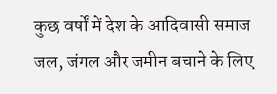कुछ वर्षों में देश के आदिवासी समाज जल, जंगल और जमीन बचाने के लिए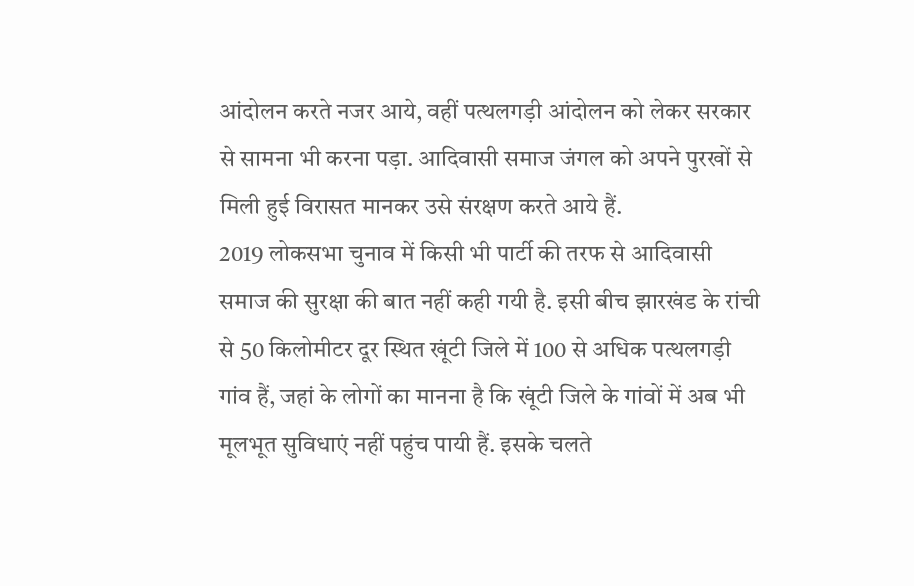आंदोलन करते नजर आये, वहीं पत्थलगड़ी आंदोलन को लेकर सरकार से सामना भी करना पड़ा. आदिवासी समाज जंगल को अपने पुरखों से मिली हुई विरासत मानकर उसे संरक्षण करते आये हैं.
2019 लोकसभा चुनाव में किसी भी पार्टी की तरफ से आदिवासी समाज की सुरक्षा की बात नहीं कही गयी है. इसी बीच झारखंड के रांची से 50 किलोमीटर दूर स्थित खूंटी जिले में 100 से अधिक पत्थलगड़ी गांव हैं, जहां के लोगों का मानना है कि खूंटी जिले के गांवों में अब भी मूलभूत सुविधाएं नहीं पहुंच पायी हैं. इसके चलते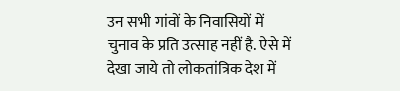उन सभी गांवों के निवासियों में चुनाव के प्रति उत्साह नहीं है. ऐसे में देखा जाये तो लोकतांत्रिक देश में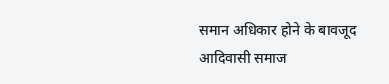समान अधिकार होने के बावजूद आदिवासी समाज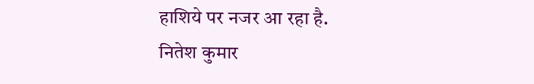हाशिये पर नजर आ रहा है.
नितेश कुमार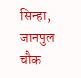सिन्हा, जानपुल चौक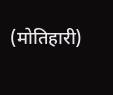(मोतिहारी)